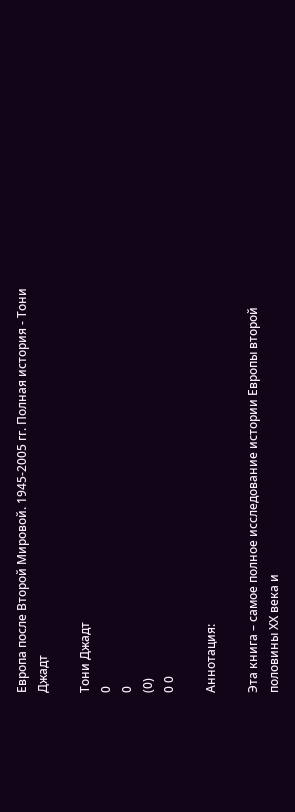Европа после Второй Мировой. 1945-2005 гг. Полная история - Тони Джадт

Тони Джадт
0
0
(0)
0 0

Аннотация:

Эта книга – самое полное исследование истории Европы второй половины ХХ века и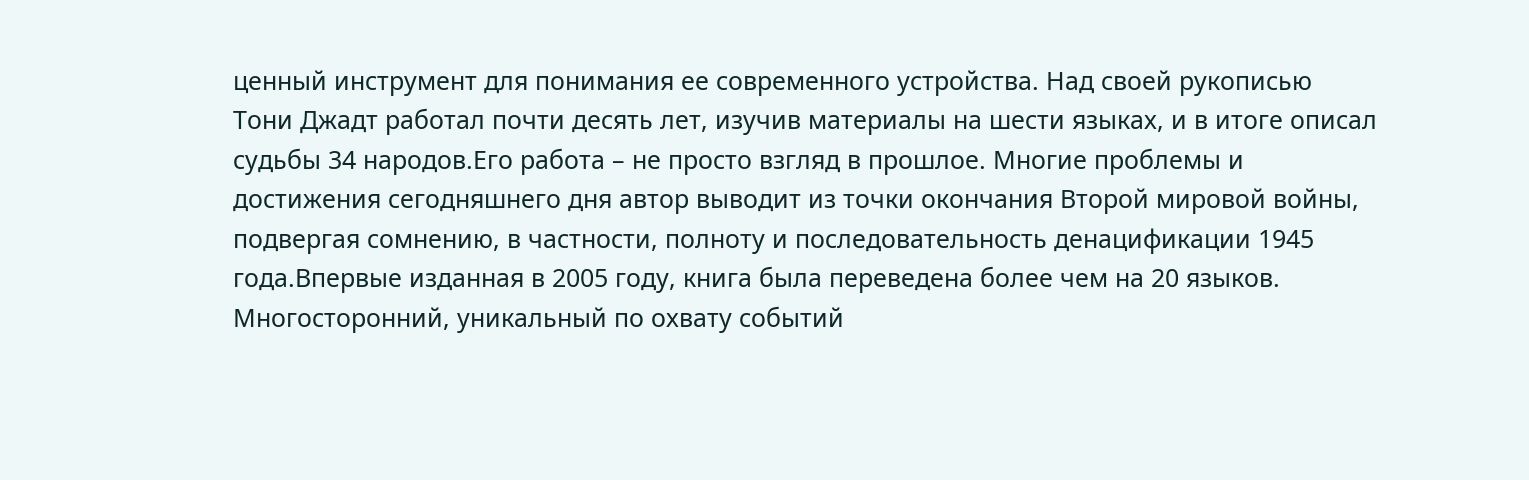ценный инструмент для понимания ее современного устройства. Над своей рукописью Тони Джадт работал почти десять лет, изучив материалы на шести языках, и в итоге описал судьбы 34 народов.Его работа – не просто взгляд в прошлое. Многие проблемы и достижения сегодняшнего дня автор выводит из точки окончания Второй мировой войны, подвергая сомнению, в частности, полноту и последовательность денацификации 1945 года.Впервые изданная в 2005 году, книга была переведена более чем на 20 языков. Многосторонний, уникальный по охвату событий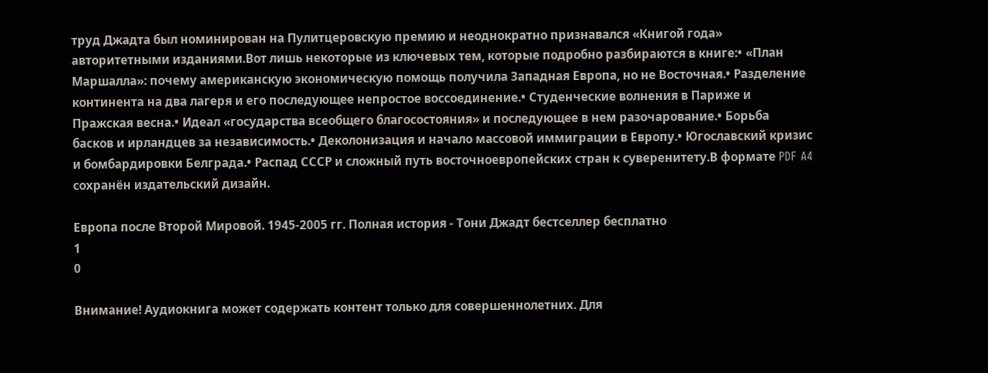труд Джадта был номинирован на Пулитцеровскую премию и неоднократно признавался «Книгой года» авторитетными изданиями.Вот лишь некоторые из ключевых тем, которые подробно разбираются в книге:• «План Маршалла»: почему американскую экономическую помощь получила Западная Европа, но не Восточная.• Разделение континента на два лагеря и его последующее непростое воссоединение.• Студенческие волнения в Париже и Пражская весна.• Идеал «государства всеобщего благосостояния» и последующее в нем разочарование.• Борьба басков и ирландцев за независимость.• Деколонизация и начало массовой иммиграции в Европу.• Югославский кризис и бомбардировки Белграда.• Распад СССР и сложный путь восточноевропейских стран к суверенитету.В формате PDF A4 сохранён издательский дизайн.

Европа после Второй Мировой. 1945-2005 гг. Полная история - Тони Джадт бестселлер бесплатно
1
0

Внимание! Аудиокнига может содержать контент только для совершеннолетних. Для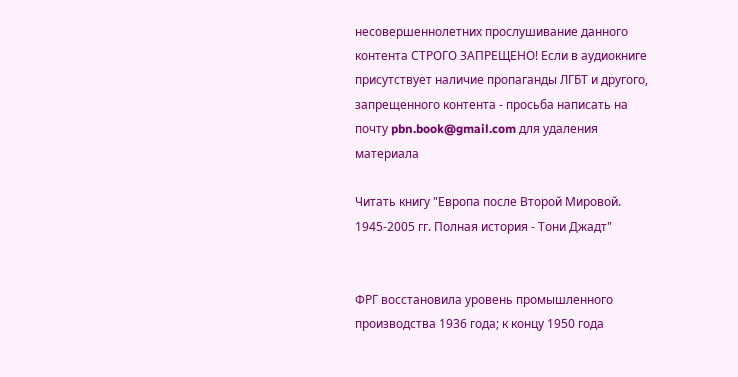несовершеннолетних прослушивание данного контента СТРОГО ЗАПРЕЩЕНО! Если в аудиокниге присутствует наличие пропаганды ЛГБТ и другого, запрещенного контента - просьба написать на почту pbn.book@gmail.com для удаления материала

Читать книгу "Европа после Второй Мировой. 1945-2005 гг. Полная история - Тони Джадт"


ФРГ восстановила уровень промышленного производства 1936 года; к концу 1950 года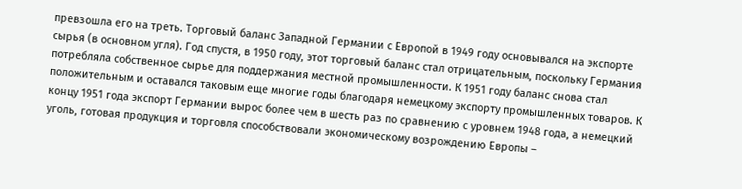превзошла его на треть. Торговый баланс Западной Германии с Европой в 1949 году основывался на экспорте сырья (в основном угля). Год спустя, в 1950 году, этот торговый баланс стал отрицательным, поскольку Германия потребляла собственное сырье для поддержания местной промышленности. К 1951 году баланс снова стал положительным и оставался таковым еще многие годы благодаря немецкому экспорту промышленных товаров. К концу 1951 года экспорт Германии вырос более чем в шесть раз по сравнению с уровнем 1948 года, а немецкий уголь, готовая продукция и торговля способствовали экономическому возрождению Европы –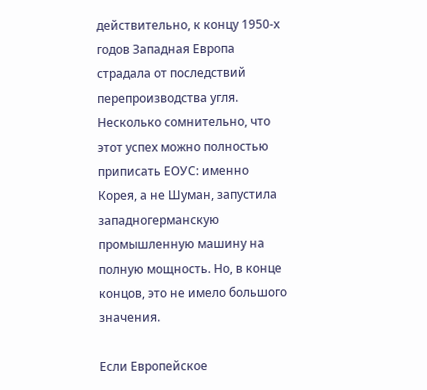действительно, к концу 1950-х годов Западная Европа страдала от последствий перепроизводства угля. Несколько сомнительно, что этот успех можно полностью приписать ЕОУС: именно Корея, а не Шуман, запустила западногерманскую промышленную машину на полную мощность. Но, в конце концов, это не имело большого значения.

Если Европейское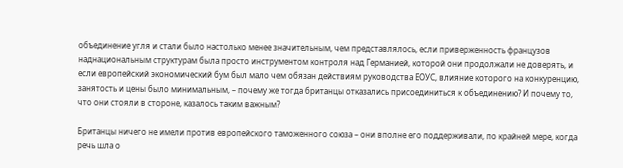объединение угля и стали было настолько менее значительным, чем представлялось, если приверженность французов наднациональным структурам была просто инструментом контроля над Германией, которой они продолжали не доверять, и если европейский экономический бум был мало чем обязан действиям руководства ЕОУС, влияние которого на конкуренцию, занятость и цены было минимальным, – почему же тогда британцы отказались присоединиться к объединению? И почему то, что они стояли в стороне, казалось таким важным?

Британцы ничего не имели против европейского таможенного союза – они вполне его поддерживали, по крайней мере, когда речь шла о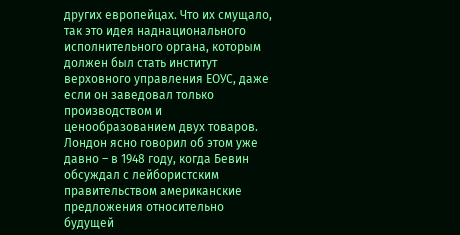других европейцах. Что их смущало, так это идея наднационального исполнительного органа, которым должен был стать институт верховного управления ЕОУС, даже если он заведовал только производством и ценообразованием двух товаров. Лондон ясно говорил об этом уже давно – в 1948 году, когда Бевин обсуждал с лейбористским правительством американские предложения относительно будущей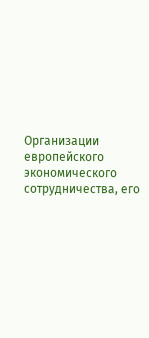Организации европейского экономического сотрудничества, его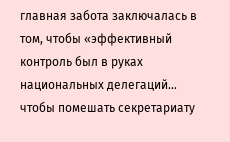главная забота заключалась в том, чтобы «эффективный контроль был в руках национальных делегаций… чтобы помешать секретариату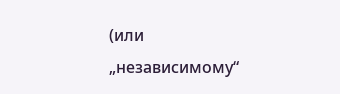(или „независимому“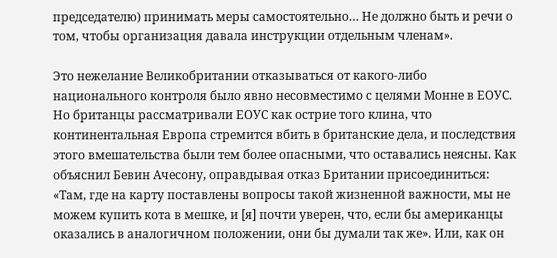председателю) принимать меры самостоятельно… Не должно быть и речи о том, чтобы организация давала инструкции отдельным членам».

Это нежелание Великобритании отказываться от какого-либо национального контроля было явно несовместимо с целями Монне в ЕОУС. Но британцы рассматривали ЕОУС как острие того клина, что континентальная Европа стремится вбить в британские дела, и последствия этого вмешательства были тем более опасными, что оставались неясны. Как объяснил Бевин Ачесону, оправдывая отказ Британии присоединиться: «Там, где на карту поставлены вопросы такой жизненной важности, мы не можем купить кота в мешке, и [я] почти уверен, что, если бы американцы оказались в аналогичном положении, они бы думали так же». Или, как он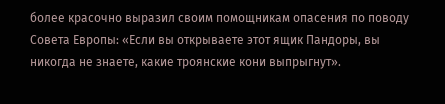более красочно выразил своим помощникам опасения по поводу Совета Европы: «Если вы открываете этот ящик Пандоры, вы никогда не знаете, какие троянские кони выпрыгнут».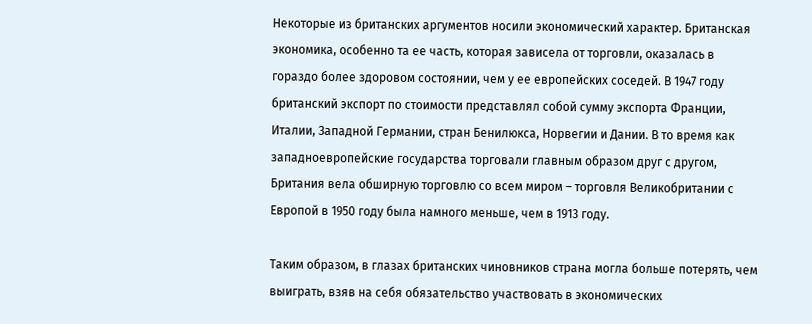Некоторые из британских аргументов носили экономический характер. Британская экономика, особенно та ее часть, которая зависела от торговли, оказалась в гораздо более здоровом состоянии, чем у ее европейских соседей. В 1947 году британский экспорт по стоимости представлял собой сумму экспорта Франции, Италии, Западной Германии, стран Бенилюкса, Норвегии и Дании. В то время как западноевропейские государства торговали главным образом друг с другом, Британия вела обширную торговлю со всем миром – торговля Великобритании с Европой в 1950 году была намного меньше, чем в 1913 году.

Таким образом, в глазах британских чиновников страна могла больше потерять, чем выиграть, взяв на себя обязательство участвовать в экономических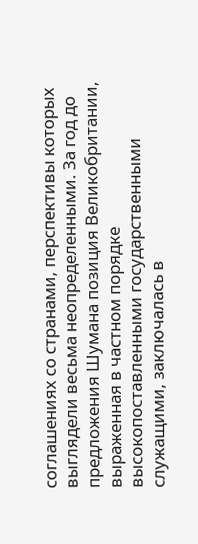соглашениях со странами, перспективы которых выглядели весьма неопределенными. За год до предложения Шумана позиция Великобритании, выраженная в частном порядке высокопоставленными государственными служащими, заключалась в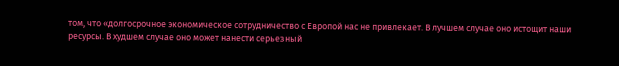том, что «долгосрочное экономическое сотрудничество с Европой нас не привлекает. В лучшем случае оно истощит наши ресурсы. В худшем случае оно может нанести серьезный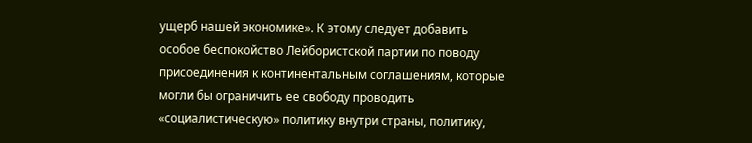ущерб нашей экономике». К этому следует добавить особое беспокойство Лейбористской партии по поводу присоединения к континентальным соглашениям, которые могли бы ограничить ее свободу проводить «социалистическую» политику внутри страны, политику,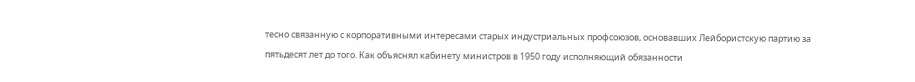тесно связанную с корпоративными интересами старых индустриальных профсоюзов, основавших Лейбористскую партию за пятьдесят лет до того. Как объяснял кабинету министров в 1950 году исполняющий обязанности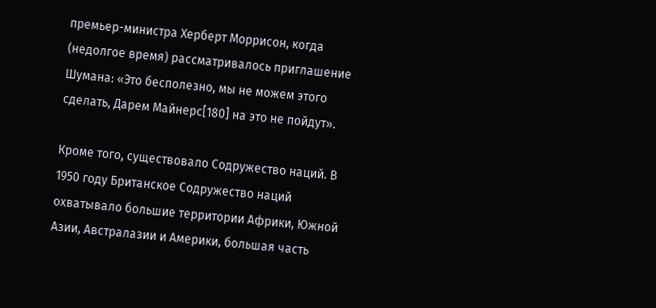премьер-министра Херберт Моррисон, когда (недолгое время) рассматривалось приглашение Шумана: «Это бесполезно, мы не можем этого сделать, Дарем Майнерс[180] на это не пойдут».

Кроме того, существовало Содружество наций. В 1950 году Британское Содружество наций охватывало большие территории Африки, Южной Азии, Австралазии и Америки, большая часть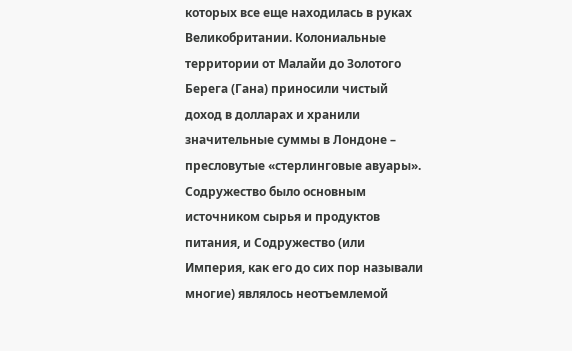которых все еще находилась в руках Великобритании. Колониальные территории от Малайи до Золотого Берега (Гана) приносили чистый доход в долларах и хранили значительные суммы в Лондоне – пресловутые «стерлинговые авуары». Содружество было основным источником сырья и продуктов питания, и Содружество (или Империя, как его до сих пор называли многие) являлось неотъемлемой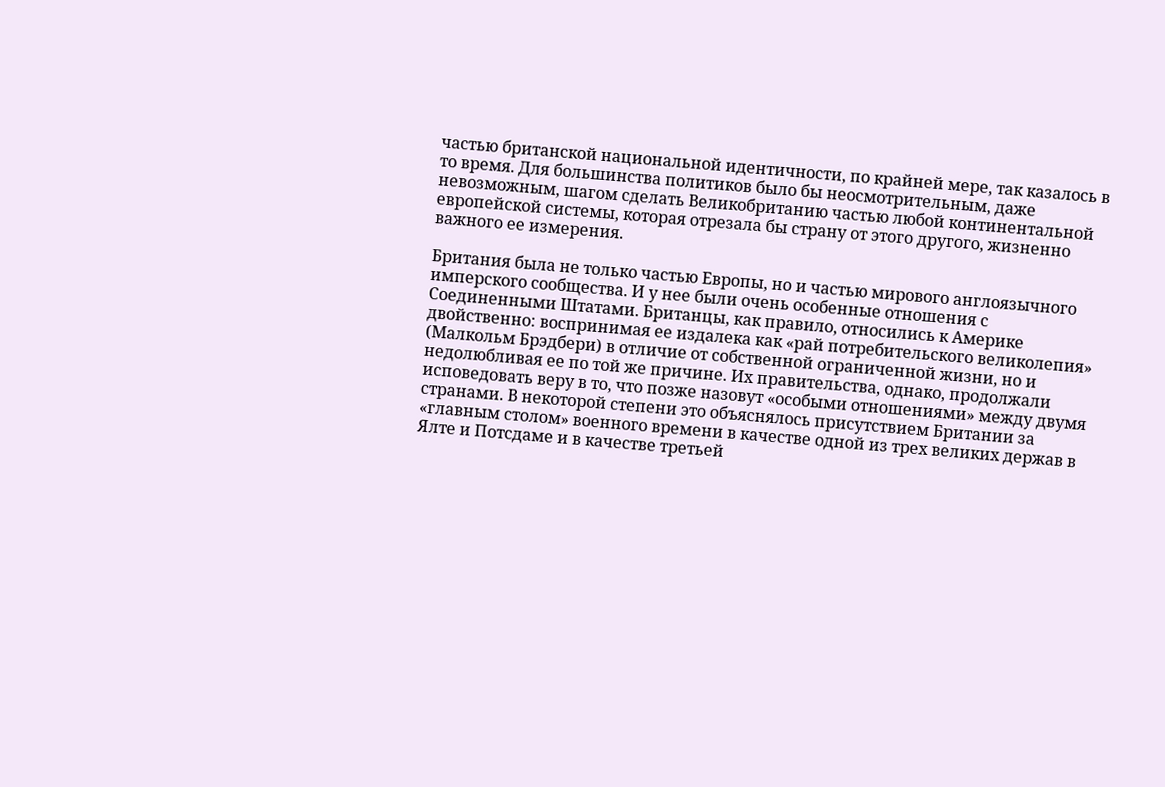частью британской национальной идентичности, по крайней мере, так казалось в то время. Для большинства политиков было бы неосмотрительным, даже невозможным, шагом сделать Великобританию частью любой континентальной европейской системы, которая отрезала бы страну от этого другого, жизненно важного ее измерения.

Британия была не только частью Европы, но и частью мирового англоязычного имперского сообщества. И у нее были очень особенные отношения с Соединенными Штатами. Британцы, как правило, относились к Америке двойственно: воспринимая ее издалека как «рай потребительского великолепия» (Малкольм Брэдбери) в отличие от собственной ограниченной жизни, но и недолюбливая ее по той же причине. Их правительства, однако, продолжали исповедовать веру в то, что позже назовут «особыми отношениями» между двумя странами. В некоторой степени это объяснялось присутствием Британии за «главным столом» военного времени в качестве одной из трех великих держав в Ялте и Потсдаме и в качестве третьей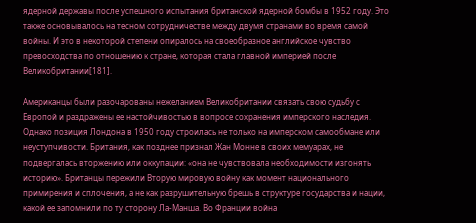ядерной державы после успешного испытания британской ядерной бомбы в 1952 году. Это также основывалось на тесном сотрудничестве между двумя странами во время самой войны. И это в некоторой степени опиралось на своеобразное английское чувство превосходства по отношению к стране, которая стала главной империей после Великобритании[181].

Американцы были разочарованы нежеланием Великобритании связать свою судьбу с Европой и раздражены ее настойчивостью в вопросе сохранения имперского наследия. Однако позиция Лондона в 1950 году строилась не только на имперском самообмане или неуступчивости. Британия, как позднее признал Жан Монне в своих мемуарах, не подвергалась вторжению или оккупации: «она не чувствовала необходимости изгонять историю». Британцы пережили Вторую мировую войну как момент национального примирения и сплочения, а не как разрушительную брешь в структуре государства и нации, какой ее запомнили по ту сторону Ла-Манша. Во Франции война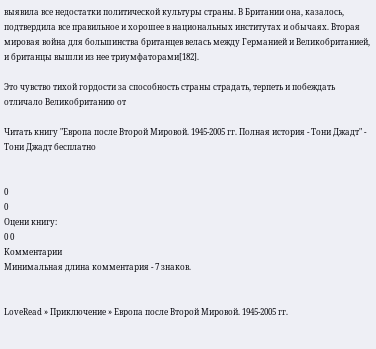выявила все недостатки политической культуры страны. В Британии она, казалось, подтвердила все правильное и хорошее в национальных институтах и обычаях. Вторая мировая война для большинства британцев велась между Германией и Великобританией, и британцы вышли из нее триумфаторами[182].

Это чувство тихой гордости за способность страны страдать, терпеть и побеждать отличало Великобританию от

Читать книгу "Европа после Второй Мировой. 1945-2005 гг. Полная история - Тони Джадт" - Тони Джадт бесплатно


0
0
Оцени книгу:
0 0
Комментарии
Минимальная длина комментария - 7 знаков.


LoveRead » Приключение » Европа после Второй Мировой. 1945-2005 гг.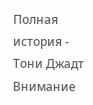Полная история - Тони Джадт
Внимание